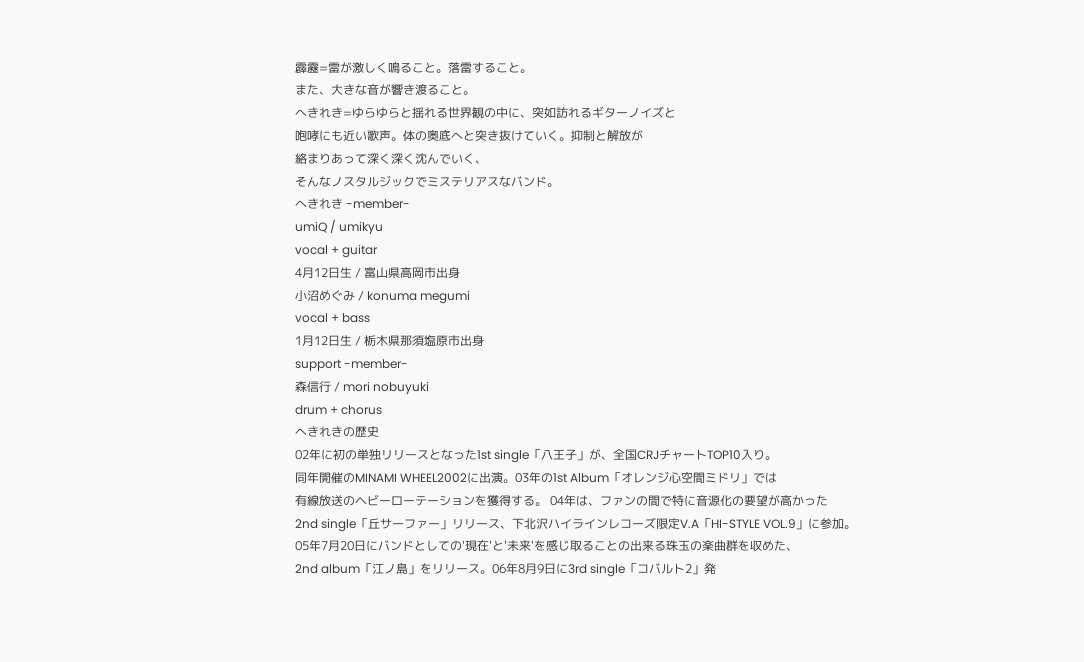霹靂=雷が激しく鳴ること。落雷すること。
また、大きな音が響き渡ること。
へきれき=ゆらゆらと揺れる世界観の中に、突如訪れるギターノイズと
咆哮にも近い歌声。体の奥底へと突き抜けていく。抑制と解放が
絡まりあって深く深く沈んでいく、
そんなノスタルジックでミステリアスなバンド。
へきれき -member-
umiQ / umikyu
vocal + guitar
4月12日生 / 富山県高岡市出身
小沼めぐみ / konuma megumi
vocal + bass
1月12日生 / 栃木県那須塩原市出身
support -member-
森信行 / mori nobuyuki
drum + chorus
へきれきの歴史
02年に初の単独リリースとなった1st single「八王子」が、全国CRJチャートTOP10入り。
同年開催のMINAMI WHEEL2002に出演。03年の1st Album「オレンジ心空間ミドリ」では
有線放送のヘビーローテーションを獲得する。 04年は、ファンの間で特に音源化の要望が高かった
2nd single「丘サーファー」リリース、下北沢ハイラインレコーズ限定V.A「HI-STYLE VOL.9」に参加。
05年7月20日にバンドとしての'現在'と'未来'を感じ取ることの出来る珠玉の楽曲群を収めた、
2nd album「江ノ島」をリリース。06年8月9日に3rd single「コバルト2」発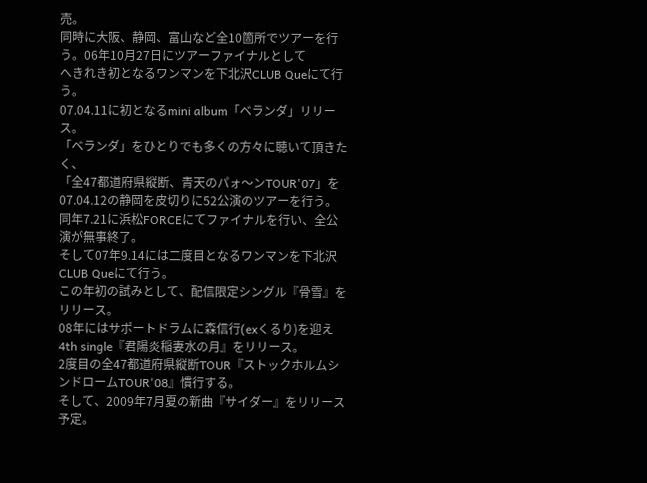売。
同時に大阪、静岡、富山など全10箇所でツアーを行う。06年10月27日にツアーファイナルとして
へきれき初となるワンマンを下北沢CLUB Queにて行う。
07.04.11に初となるmini album「ベランダ」リリース。
「ベランダ」をひとりでも多くの方々に聴いて頂きたく、
「全47都道府県縦断、青天のパォ〜ンTOUR'07」を07.04.12の静岡を皮切りに52公演のツアーを行う。
同年7.21に浜松FORCEにてファイナルを行い、全公演が無事終了。
そして07年9.14には二度目となるワンマンを下北沢CLUB Queにて行う。
この年初の試みとして、配信限定シングル『骨雪』をリリース。
08年にはサポートドラムに森信行(exくるり)を迎え4th single『君陽炎稲妻水の月』をリリース。
2度目の全47都道府県縦断TOUR『ストックホルムシンドロームTOUR'08』慣行する。
そして、2009年7月夏の新曲『サイダー』をリリース予定。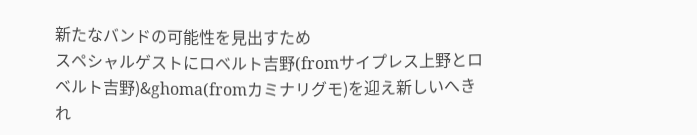新たなバンドの可能性を見出すため
スペシャルゲストにロベルト吉野(fromサイプレス上野とロベルト吉野)&ghoma(fromカミナリグモ)を迎え新しいへきれ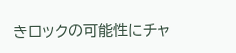きロックの可能性にチャ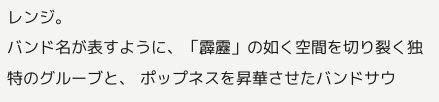レンジ。
バンド名が表すように、「霹靂」の如く空間を切り裂く独特のグルーブと、 ポップネスを昇華させたバンドサウ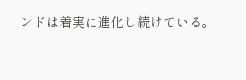ンドは着実に進化し続けている。